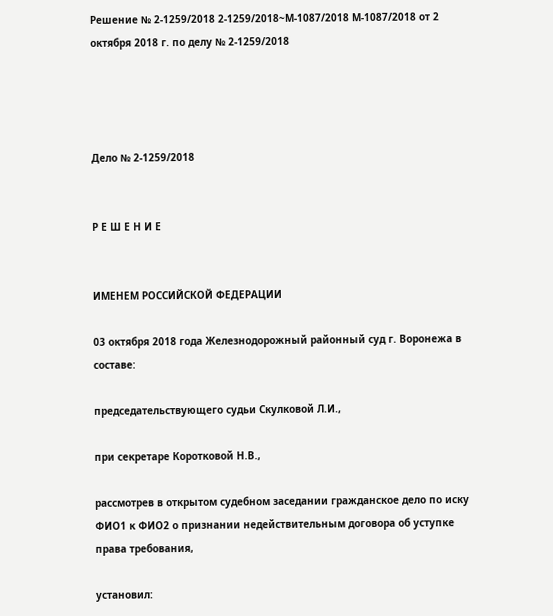Решение № 2-1259/2018 2-1259/2018~М-1087/2018 М-1087/2018 от 2 октября 2018 г. по делу № 2-1259/2018




Дело № 2-1259/2018


Р Е Ш Е Н И Е


ИМЕНЕМ РОССИЙСКОЙ ФЕДЕРАЦИИ

03 октября 2018 года Железнодорожный районный суд г. Воронежа в составе:

председательствующего судьи Скулковой Л.И.,

при секретаре Коротковой Н.В.,

рассмотрев в открытом судебном заседании гражданское дело по иску ФИО1 к ФИО2 о признании недействительным договора об уступке права требования,

установил: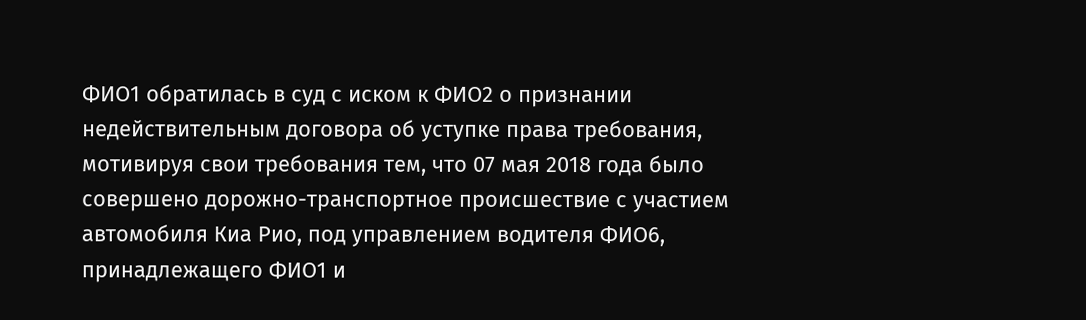ФИО1 обратилась в суд с иском к ФИО2 о признании недействительным договора об уступке права требования, мотивируя свои требования тем, что 07 мая 2018 года было совершено дорожно-транспортное происшествие с участием автомобиля Киа Рио, под управлением водителя ФИО6, принадлежащего ФИО1 и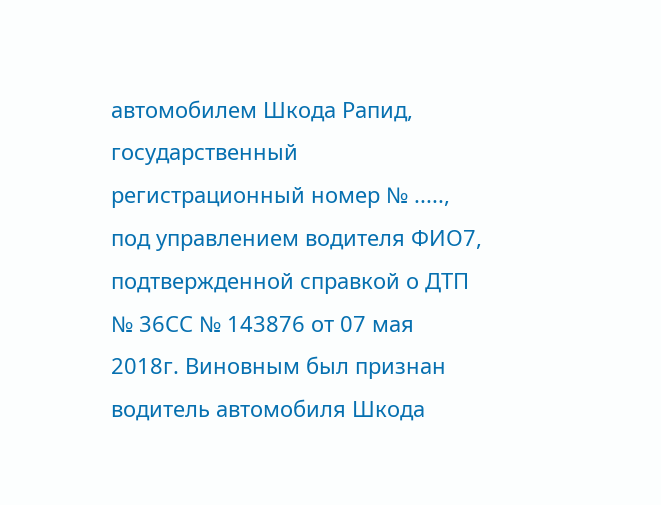автомобилем Шкода Рапид, государственный регистрационный номер № ....., под управлением водителя ФИО7, подтвержденной справкой о ДТП № 36СС № 143876 от 07 мая 2018г. Виновным был признан водитель автомобиля Шкода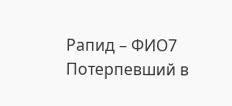Рапид – ФИО7 Потерпевший в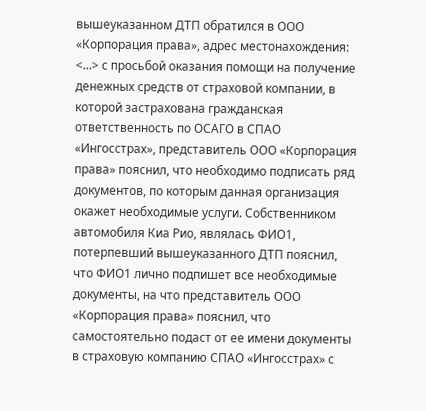вышеуказанном ДТП обратился в ООО «Корпорация права», адрес местонахождения: <...> с просьбой оказания помощи на получение денежных средств от страховой компании, в которой застрахована гражданская ответственность по ОСАГО в СПАО «Ингосстрах», представитель ООО «Корпорация права» пояснил, что необходимо подписать ряд документов, по которым данная организация окажет необходимые услуги. Собственником автомобиля Киа Рио, являлась ФИО1, потерпевший вышеуказанного ДТП пояснил, что ФИО1 лично подпишет все необходимые документы, на что представитель ООО «Корпорация права» пояснил, что самостоятельно подаст от ее имени документы в страховую компанию СПАО «Ингосстрах» с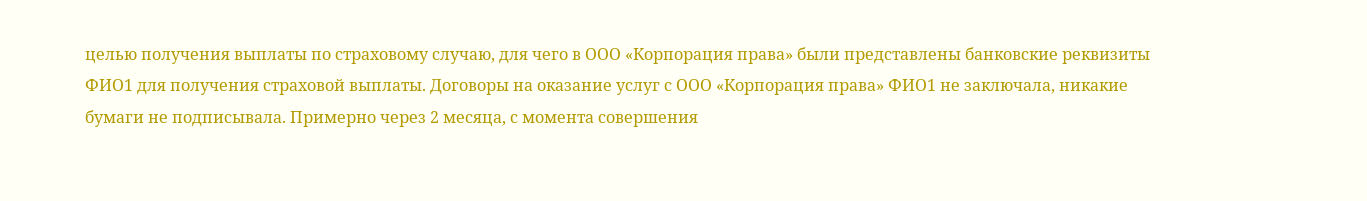целью получения выплаты по страховому случаю, для чего в ООО «Корпорация права» были представлены банковские реквизиты ФИО1 для получения страховой выплаты. Договоры на оказание услуг с ООО «Корпорация права» ФИО1 не заключала, никакие бумаги не подписывала. Примерно через 2 месяца, с момента совершения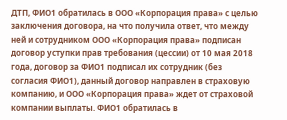ДТП, ФИО1 обратилась в ООО «Корпорация права» с целью заключения договора, на что получила ответ, что между ней и сотрудником ООО «Корпорация права» подписан договор уступки прав требования (цессии) от 10 мая 2018 года, договор за ФИО1 подписал их сотрудник (без согласия ФИО1), данный договор направлен в страховую компанию, и ООО «Корпорация права» ждет от страховой компании выплаты. ФИО1 обратилась в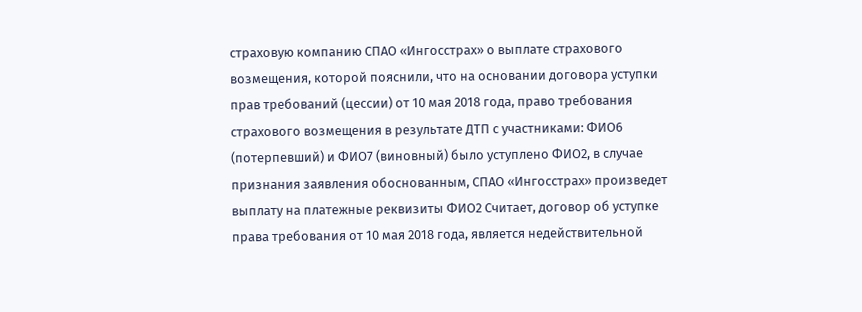страховую компанию СПАО «Ингосстрах» о выплате страхового возмещения, которой пояснили, что на основании договора уступки прав требований (цессии) от 10 мая 2018 года, право требования страхового возмещения в результате ДТП с участниками: ФИО6 (потерпевший) и ФИО7 (виновный) было уступлено ФИО2, в случае признания заявления обоснованным, СПАО «Ингосстрах» произведет выплату на платежные реквизиты ФИО2 Считает, договор об уступке права требования от 10 мая 2018 года, является недействительной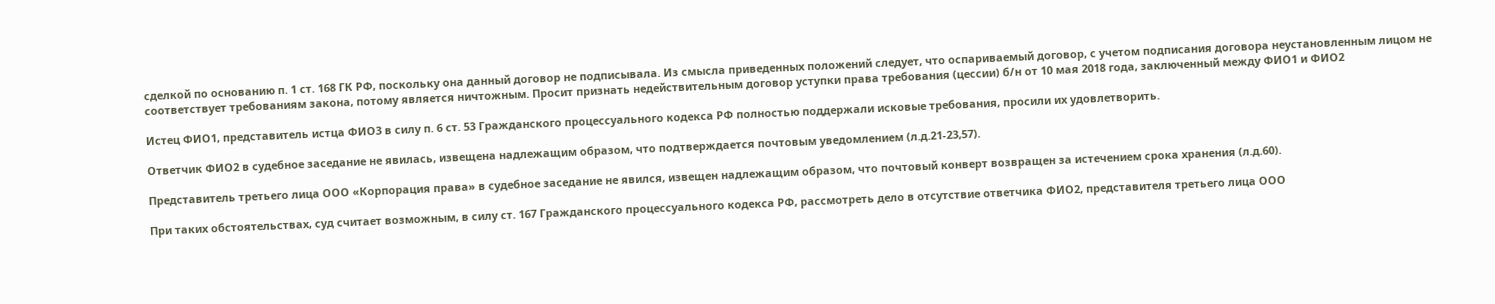сделкой по основанию п. 1 ст. 168 ГК РФ, поскольку она данный договор не подписывала. Из смысла приведенных положений следует, что оспариваемый договор, с учетом подписания договора неустановленным лицом не соответствует требованиям закона, потому является ничтожным. Просит признать недействительным договор уступки права требования (цессии) б/н от 10 мая 2018 года, заключенный между ФИО1 и ФИО2

Истец ФИО1, представитель истца ФИО3 в силу п. 6 ст. 53 Гражданского процессуального кодекса РФ полностью поддержали исковые требования, просили их удовлетворить.

Ответчик ФИО2 в судебное заседание не явилась, извещена надлежащим образом, что подтверждается почтовым уведомлением (л.д.21-23,57).

Представитель третьего лица ООО «Корпорация права» в судебное заседание не явился, извещен надлежащим образом, что почтовый конверт возвращен за истечением срока хранения (л.д.60).

При таких обстоятельствах, суд считает возможным, в силу ст. 167 Гражданского процессуального кодекса РФ, рассмотреть дело в отсутствие ответчика ФИО2, представителя третьего лица ООО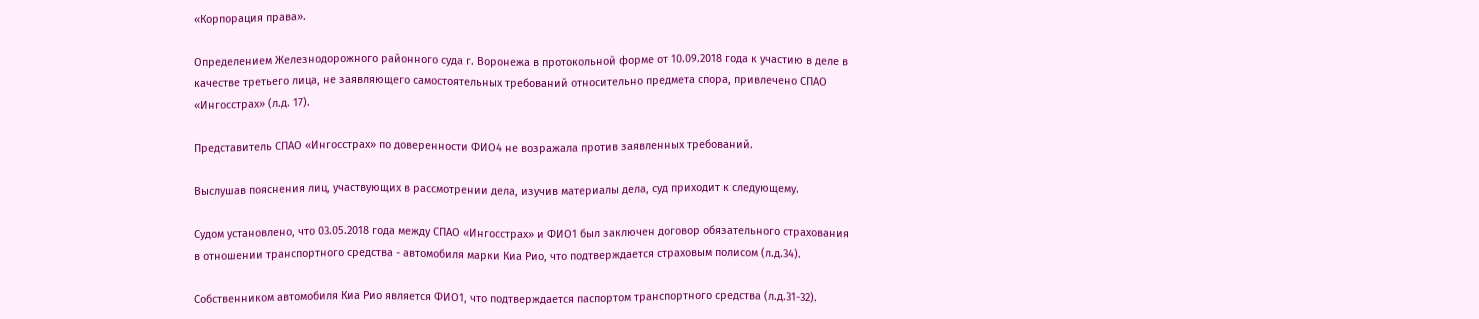«Корпорация права».

Определением Железнодорожного районного суда г. Воронежа в протокольной форме от 10.09.2018 года к участию в деле в качестве третьего лица, не заявляющего самостоятельных требований относительно предмета спора, привлечено СПАО «Ингосстрах» (л.д. 17).

Представитель СПАО «Ингосстрах» по доверенности ФИО4 не возражала против заявленных требований.

Выслушав пояснения лиц, участвующих в рассмотрении дела, изучив материалы дела, суд приходит к следующему.

Судом установлено, что 03.05.2018 года между СПАО «Ингосстрах» и ФИО1 был заключен договор обязательного страхования в отношении транспортного средства - автомобиля марки Киа Рио, что подтверждается страховым полисом (л.д.34).

Собственником автомобиля Киа Рио является ФИО1, что подтверждается паспортом транспортного средства (л.д.31-32).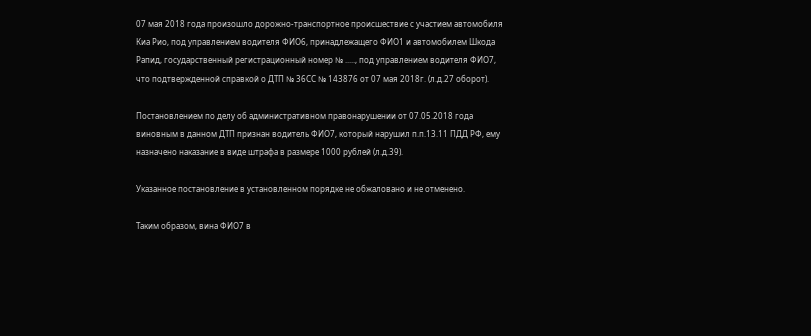07 мая 2018 года произошло дорожно-транспортное происшествие с участием автомобиля Киа Рио, под управлением водителя ФИО6, принадлежащего ФИО1 и автомобилем Шкода Рапид, государственный регистрационный номер № ....., под управлением водителя ФИО7, что подтвержденной справкой о ДТП № 36СС № 143876 от 07 мая 2018г. (л.д.27 оборот).

Постановлением по делу об административном правонарушении от 07.05.2018 года виновным в данном ДТП признан водитель ФИО7, который нарушил п.п.13.11 ПДД РФ, ему назначено наказание в виде штрафа в размере 1000 рублей (л.д.39).

Указанное постановление в установленном порядке не обжаловано и не отменено.

Таким образом, вина ФИО7 в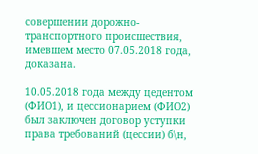совершении дорожно-транспортного происшествия, имевшем место 07.05.2018 года, доказана.

10.05.2018 года между цедентом (ФИО1), и цессионарием (ФИО2) был заключен договор уступки права требований (цессии) б\н,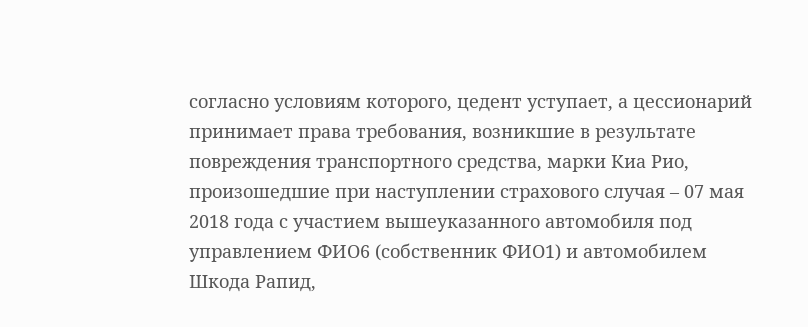согласно условиям которого, цедент уступает, а цессионарий принимает права требования, возникшие в результате повреждения транспортного средства, марки Киа Рио, произошедшие при наступлении страхового случая – 07 мая 2018 года с участием вышеуказанного автомобиля под управлением ФИО6 (собственник ФИО1) и автомобилем Шкода Рапид,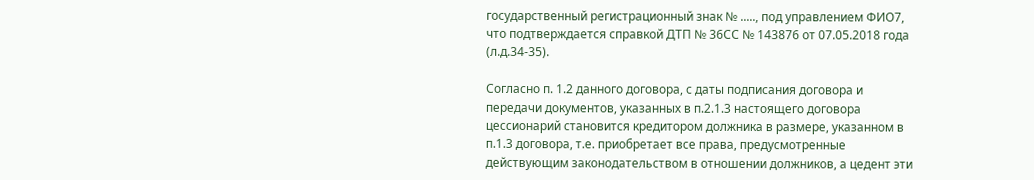государственный регистрационный знак № ....., под управлением ФИО7, что подтверждается справкой ДТП № 36СС № 143876 от 07.05.2018 года (л.д.34-35).

Согласно п. 1.2 данного договора, с даты подписания договора и передачи документов, указанных в п.2.1.3 настоящего договора цессионарий становится кредитором должника в размере, указанном в п.1.3 договора, т.е. приобретает все права, предусмотренные действующим законодательством в отношении должников, а цедент эти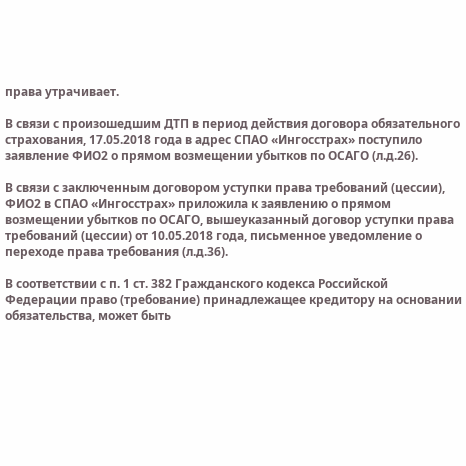права утрачивает.

В связи с произошедшим ДТП в период действия договора обязательного страхования, 17.05.2018 года в адрес СПАО «Ингосстрах» поступило заявление ФИО2 о прямом возмещении убытков по ОСАГО (л.д.26).

В связи с заключенным договором уступки права требований (цессии), ФИО2 в СПАО «Ингосстрах» приложила к заявлению о прямом возмещении убытков по ОСАГО, вышеуказанный договор уступки права требований (цессии) от 10.05.2018 года, письменное уведомление о переходе права требования (л.д.36).

В соответствии с п. 1 ст. 382 Гражданского кодекса Российской Федерации право (требование) принадлежащее кредитору на основании обязательства, может быть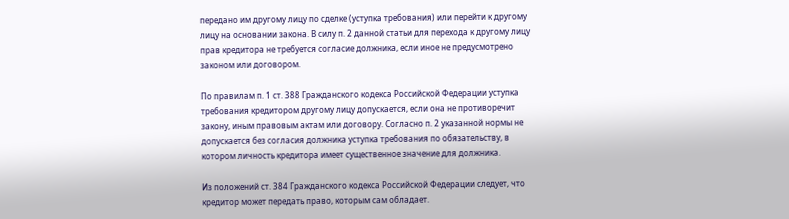передано им другому лицу по сделке (уступка требования) или перейти к другому лицу на основании закона. В силу п. 2 данной статьи для перехода к другому лицу прав кредитора не требуется согласие должника, если иное не предусмотрено законом или договором.

По правилам п. 1 ст. 388 Гражданского кодекса Российской Федерации уступка требования кредитором другому лицу допускается, если она не противоречит закону, иным правовым актам или договору. Согласно п. 2 указанной нормы не допускается без согласия должника уступка требования по обязательству, в котором личность кредитора имеет существенное значение для должника.

Из положений ст. 384 Гражданского кодекса Российской Федерации следует, что кредитор может передать право, которым сам обладает.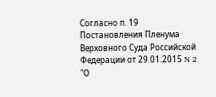Согласно п. 19 Постановления Пленума Верховного Суда Российской Федерации от 29.01.2015 N 2 "О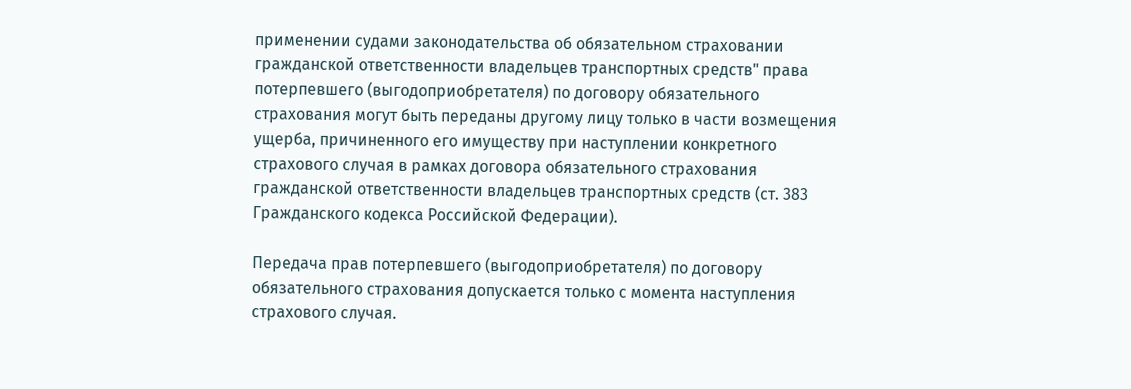применении судами законодательства об обязательном страховании гражданской ответственности владельцев транспортных средств" права потерпевшего (выгодоприобретателя) по договору обязательного страхования могут быть переданы другому лицу только в части возмещения ущерба, причиненного его имуществу при наступлении конкретного страхового случая в рамках договора обязательного страхования гражданской ответственности владельцев транспортных средств (ст. 383 Гражданского кодекса Российской Федерации).

Передача прав потерпевшего (выгодоприобретателя) по договору обязательного страхования допускается только с момента наступления страхового случая.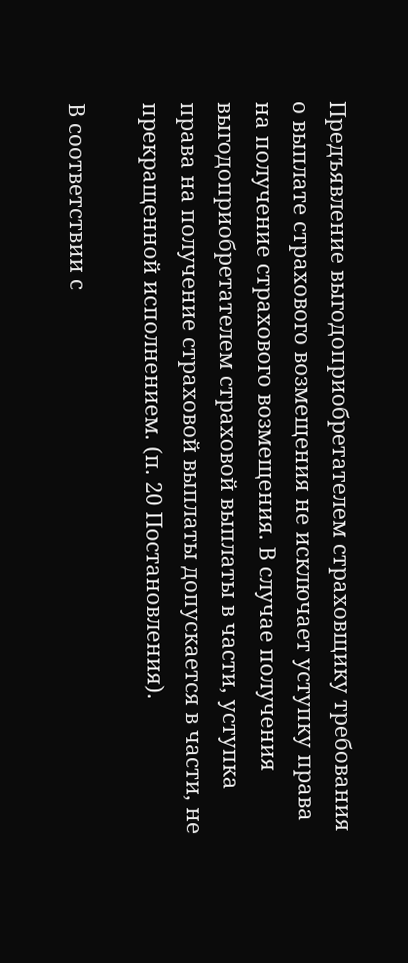Предъявление выгодоприобретателем страховщику требования о выплате страхового возмещения не исключает уступку права на получение страхового возмещения. В случае получения выгодоприобретателем страховой выплаты в части, уступка права на получение страховой выплаты допускается в части, не прекращенной исполнением. (п. 20 Постановления).

В соответствии с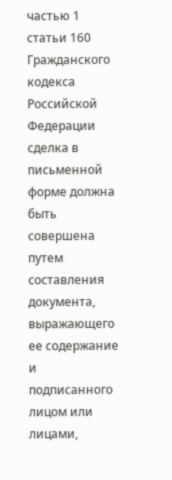частью 1 статьи 160 Гражданского кодекса Российской Федерации сделка в письменной форме должна быть совершена путем составления документа, выражающего ее содержание и подписанного лицом или лицами,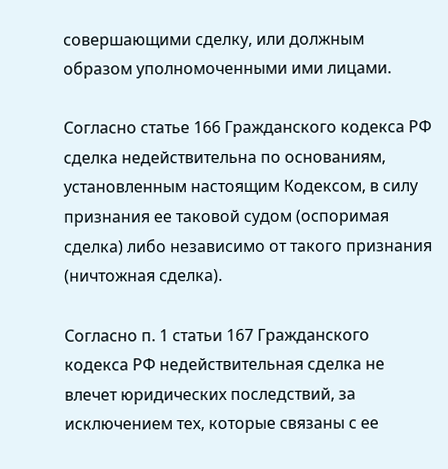совершающими сделку, или должным образом уполномоченными ими лицами.

Согласно статье 166 Гражданского кодекса РФ сделка недействительна по основаниям, установленным настоящим Кодексом, в силу признания ее таковой судом (оспоримая сделка) либо независимо от такого признания (ничтожная сделка).

Согласно п. 1 статьи 167 Гражданского кодекса РФ недействительная сделка не влечет юридических последствий, за исключением тех, которые связаны с ее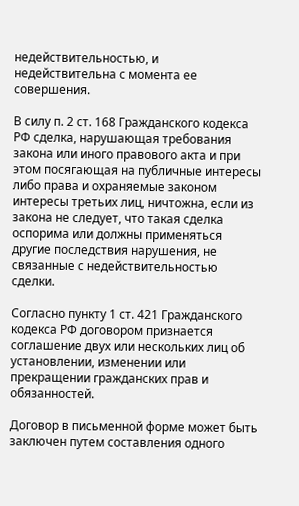недействительностью, и недействительна с момента ее совершения.

В силу п. 2 ст. 168 Гражданского кодекса РФ сделка, нарушающая требования закона или иного правового акта и при этом посягающая на публичные интересы либо права и охраняемые законом интересы третьих лиц, ничтожна, если из закона не следует, что такая сделка оспорима или должны применяться другие последствия нарушения, не связанные с недействительностью сделки.

Согласно пункту 1 ст. 421 Гражданского кодекса РФ договором признается соглашение двух или нескольких лиц об установлении, изменении или прекращении гражданских прав и обязанностей.

Договор в письменной форме может быть заключен путем составления одного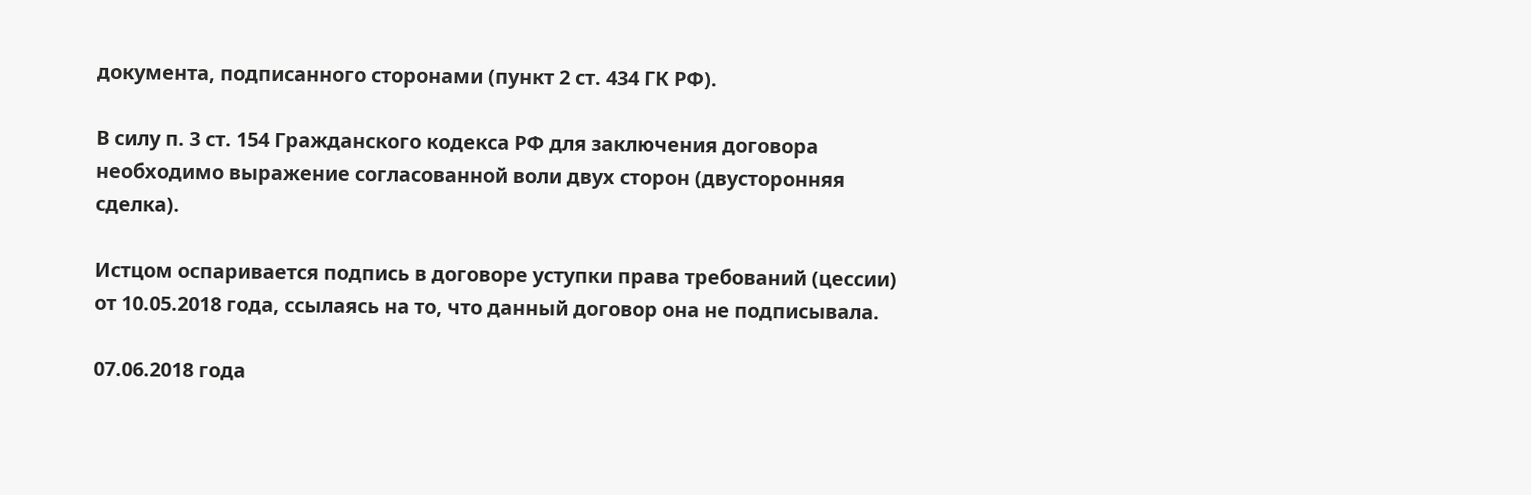документа, подписанного сторонами (пункт 2 ст. 434 ГК РФ).

В силу п. 3 ст. 154 Гражданского кодекса РФ для заключения договора необходимо выражение согласованной воли двух сторон (двусторонняя сделка).

Истцом оспаривается подпись в договоре уступки права требований (цессии) от 10.05.2018 года, ссылаясь на то, что данный договор она не подписывала.

07.06.2018 года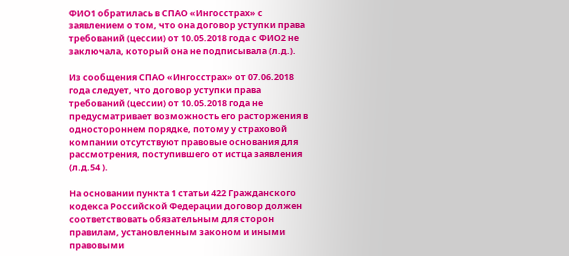ФИО1 обратилась в СПАО «Ингосстрах» с заявлением о том, что она договор уступки права требований (цессии) от 10.05.2018 года с ФИО2 не заключала, который она не подписывала (л.д.).

Из сообщения СПАО «Ингосстрах» от 07.06.2018 года следует, что договор уступки права требований (цессии) от 10.05.2018 года не предусматривает возможность его расторжения в одностороннем порядке, потому у страховой компании отсутствуют правовые основания для рассмотрения, поступившего от истца заявления (л.д.54 ).

На основании пункта 1 статьи 422 Гражданского кодекса Российской Федерации договор должен соответствовать обязательным для сторон правилам, установленным законом и иными правовыми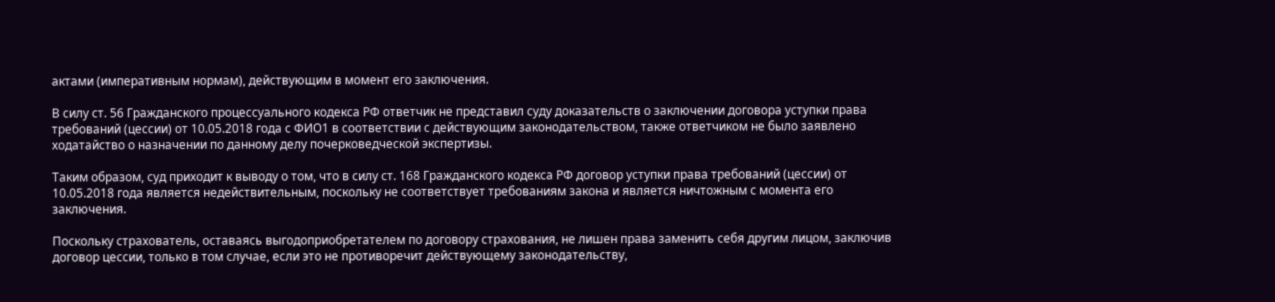актами (императивным нормам), действующим в момент его заключения.

В силу ст. 56 Гражданского процессуального кодекса РФ ответчик не представил суду доказательств о заключении договора уступки права требований (цессии) от 10.05.2018 года с ФИО1 в соответствии с действующим законодательством, также ответчиком не было заявлено ходатайство о назначении по данному делу почерковедческой экспертизы.

Таким образом, суд приходит к выводу о том, что в силу ст. 168 Гражданского кодекса РФ договор уступки права требований (цессии) от 10.05.2018 года является недействительным, поскольку не соответствует требованиям закона и является ничтожным с момента его заключения.

Поскольку страхователь, оставаясь выгодоприобретателем по договору страхования, не лишен права заменить себя другим лицом, заключив договор цессии, только в том случае, если это не противоречит действующему законодательству,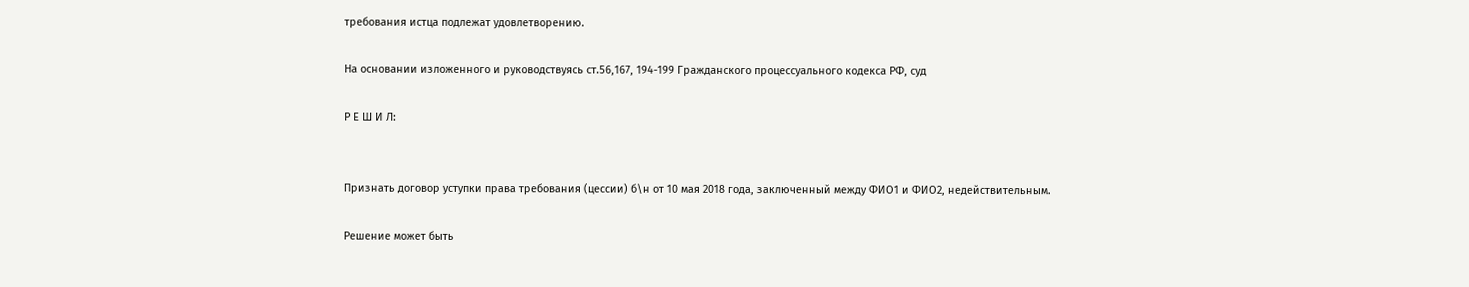требования истца подлежат удовлетворению.

На основании изложенного и руководствуясь ст.56,167, 194-199 Гражданского процессуального кодекса РФ, суд

Р Е Ш И Л:


Признать договор уступки права требования (цессии) б\н от 10 мая 2018 года, заключенный между ФИО1 и ФИО2, недействительным.

Решение может быть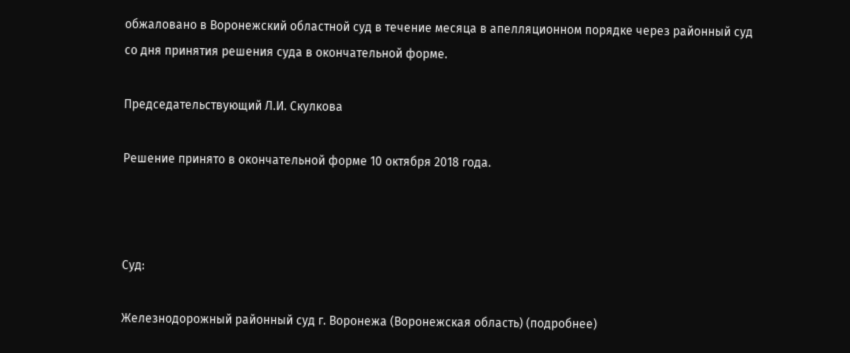обжаловано в Воронежский областной суд в течение месяца в апелляционном порядке через районный суд со дня принятия решения суда в окончательной форме.

Председательствующий Л.И. Скулкова

Решение принято в окончательной форме 10 октября 2018 года.



Суд:

Железнодорожный районный суд г. Воронежа (Воронежская область) (подробнее)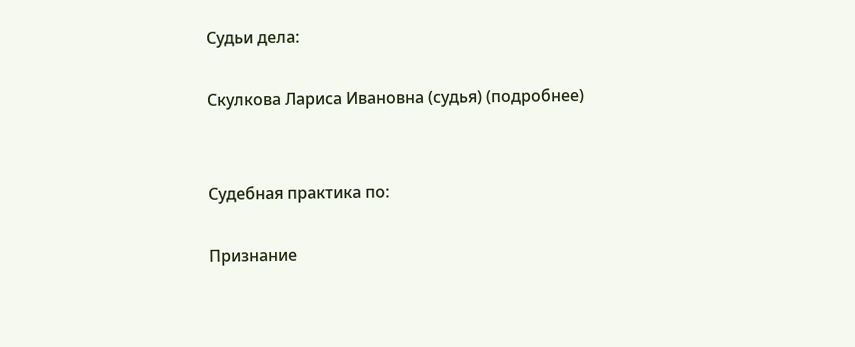Судьи дела:

Скулкова Лариса Ивановна (судья) (подробнее)


Судебная практика по:

Признание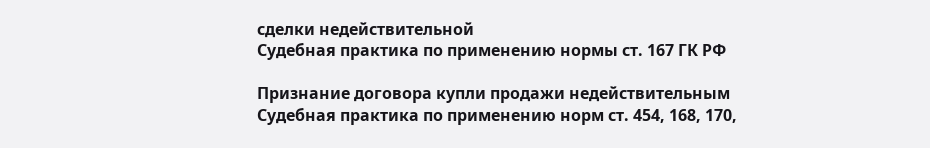сделки недействительной
Судебная практика по применению нормы ст. 167 ГК РФ

Признание договора купли продажи недействительным
Судебная практика по применению норм ст. 454, 168, 170,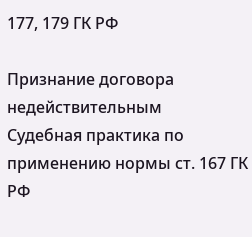177, 179 ГК РФ

Признание договора недействительным
Судебная практика по применению нормы ст. 167 ГК РФ